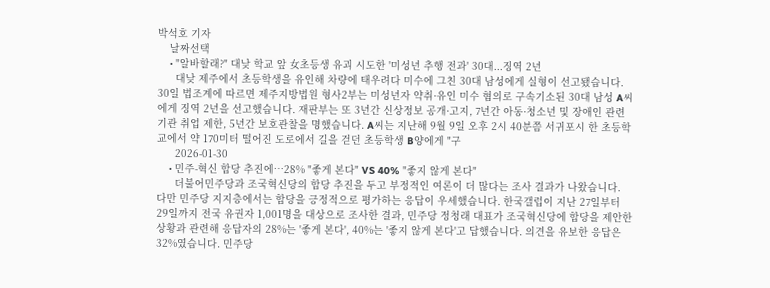박석호 기자
    날짜선택
    • "알바할래?" 대낮 학교 앞 女초등생 유괴 시도한 '미성년 추행 전과' 30대...징역 2년
      대낮 제주에서 초등학생을 유인해 차량에 태우려다 미수에 그친 30대 남성에게 실형이 선고됐습니다. 30일 법조계에 따르면 제주지방법원 형사2부는 미성년자 약취·유인 미수 혐의로 구속기소된 30대 남성 A씨에게 징역 2년을 선고했습니다. 재판부는 또 3년간 신상정보 공개·고지, 7년간 아동·청소년 및 장애인 관련 기관 취업 제한, 5년간 보호관찰을 명했습니다. A씨는 지난해 9월 9일 오후 2시 40분쯤 서귀포시 한 초등학교에서 약 170미터 떨어진 도로에서 길을 걷던 초등학생 B양에게 "구
      2026-01-30
    • 민주-혁신 합당 추진에…28% "좋게 본다" VS 40% "좋지 않게 본다"
      더불어민주당과 조국혁신당의 합당 추진을 두고 부정적인 여론이 더 많다는 조사 결과가 나왔습니다. 다만 민주당 지지층에서는 합당을 긍정적으로 평가하는 응답이 우세했습니다. 한국갤럽이 지난 27일부터 29일까지 전국 유권자 1,001명을 대상으로 조사한 결과, 민주당 정청래 대표가 조국혁신당에 합당을 제안한 상황과 관련해 응답자의 28%는 '좋게 본다', 40%는 '좋지 않게 본다'고 답했습니다. 의견을 유보한 응답은 32%였습니다. 민주당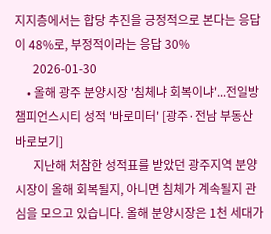지지층에서는 합당 추진을 긍정적으로 본다는 응답이 48%로, 부정적이라는 응답 30%
      2026-01-30
    • 올해 광주 분양시장 '침체냐 회복이냐'...전일방 챔피언스시티 성적 '바로미터' [광주·전남 부동산 바로보기]
      지난해 처참한 성적표를 받았던 광주지역 분양시장이 올해 회복될지, 아니면 침체가 계속될지 관심을 모으고 있습니다. 올해 분양시장은 1천 세대가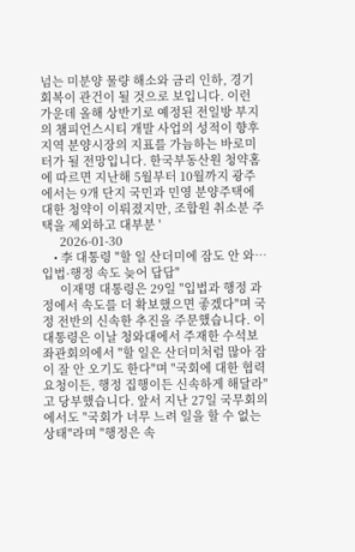넘는 미분양 물량 해소와 금리 인하, 경기회복이 관건이 될 것으로 보입니다. 이런 가운데 올해 상반기로 예정된 전일방 부지의 챔피언스시티 개발 사업의 성적이 향후 지역 분양시장의 지표를 가늠하는 바로미터가 될 전망입니다. 한국부동산원 청약홈에 따르면 지난해 5월부터 10월까지 광주에서는 9개 단지 국민과 민영 분양주택에 대한 청약이 이뤄졌지만, 조합원 취소분 주택을 제외하고 대부분 '
      2026-01-30
    • 李 대통령 "할 일 산더미에 잠도 안 와…입법·행정 속도 늦어 답답"
      이재명 대통령은 29일 "입법과 행정 과정에서 속도를 더 확보했으면 좋겠다"며 국정 전반의 신속한 추진을 주문했습니다. 이 대통령은 이날 청와대에서 주재한 수석보좌관회의에서 "할 일은 산더미처럼 많아 잠이 잘 안 오기도 한다"며 "국회에 대한 협력 요청이든, 행정 집행이든 신속하게 해달라"고 당부했습니다. 앞서 지난 27일 국무회의에서도 "국회가 너무 느려 일을 할 수 없는 상태"라며 "행정은 속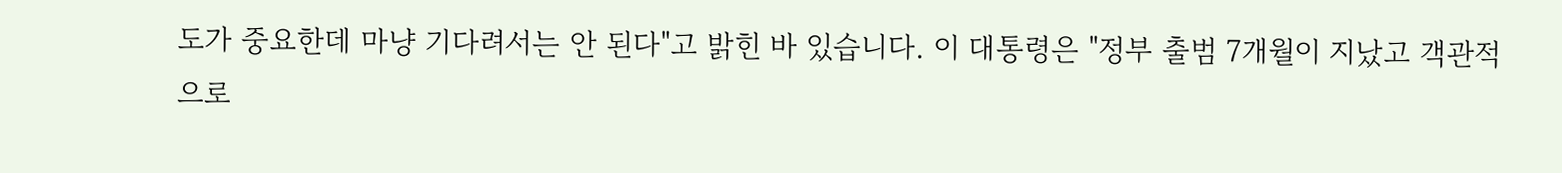도가 중요한데 마냥 기다려서는 안 된다"고 밝힌 바 있습니다. 이 대통령은 "정부 출범 7개월이 지났고 객관적으로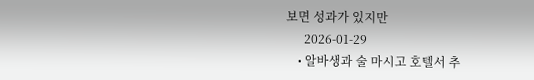보면 성과가 있지만
      2026-01-29
    • 알바생과 술 마시고 호텔서 추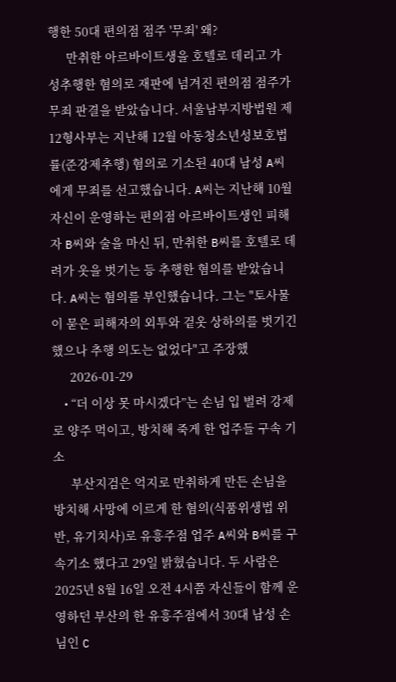행한 50대 편의점 점주 '무죄' 왜?
      만취한 아르바이트생을 호텔로 데리고 가 성추행한 혐의로 재판에 넘겨진 편의점 점주가 무죄 판결을 받았습니다. 서울남부지방법원 제12형사부는 지난해 12월 아동청소년성보호법률(준강제추행) 혐의로 기소된 40대 남성 A씨에게 무죄를 선고했습니다. A씨는 지난해 10월 자신이 운영하는 편의점 아르바이트생인 피해자 B씨와 술을 마신 뒤, 만취한 B씨를 호텔로 데려가 옷을 벗기는 등 추행한 혐의를 받았습니다. A씨는 혐의를 부인했습니다. 그는 "토사물이 묻은 피해자의 외투와 겉옷 상하의를 벗기긴 했으나 추행 의도는 없었다"고 주장했
      2026-01-29
    • “더 이상 못 마시겠다”는 손님 입 벌려 강제로 양주 먹이고, 방치해 죽게 한 업주들 구속 기소
      부산지검은 억지로 만취하게 만든 손님을 방치해 사망에 이르게 한 혐의(식품위생법 위반, 유기치사)로 유흥주점 업주 A씨와 B씨를 구속기소 했다고 29일 밝혔습니다. 두 사람은 2025년 8월 16일 오전 4시쯤 자신들이 함께 운영하던 부산의 한 유흥주점에서 30대 남성 손님인 C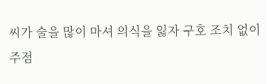씨가 술을 많이 마셔 의식을 잃자 구호 조치 없이 주점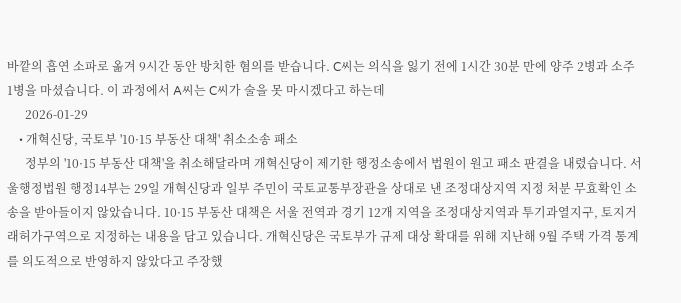바깥의 흡연 소파로 옮겨 9시간 동안 방치한 혐의를 받습니다. C씨는 의식을 잃기 전에 1시간 30분 만에 양주 2병과 소주 1병을 마셨습니다. 이 과정에서 A씨는 C씨가 술을 못 마시겠다고 하는데
      2026-01-29
    • 개혁신당, 국토부 '10·15 부동산 대책' 취소소송 패소
      정부의 '10·15 부동산 대책'을 취소해달라며 개혁신당이 제기한 행정소송에서 법원이 원고 패소 판결을 내렸습니다. 서울행정법원 행정14부는 29일 개혁신당과 일부 주민이 국토교통부장관을 상대로 낸 조정대상지역 지정 처분 무효확인 소송을 받아들이지 않았습니다. 10·15 부동산 대책은 서울 전역과 경기 12개 지역을 조정대상지역과 투기과열지구, 토지거래허가구역으로 지정하는 내용을 담고 있습니다. 개혁신당은 국토부가 규제 대상 확대를 위해 지난해 9월 주택 가격 통계를 의도적으로 반영하지 않았다고 주장했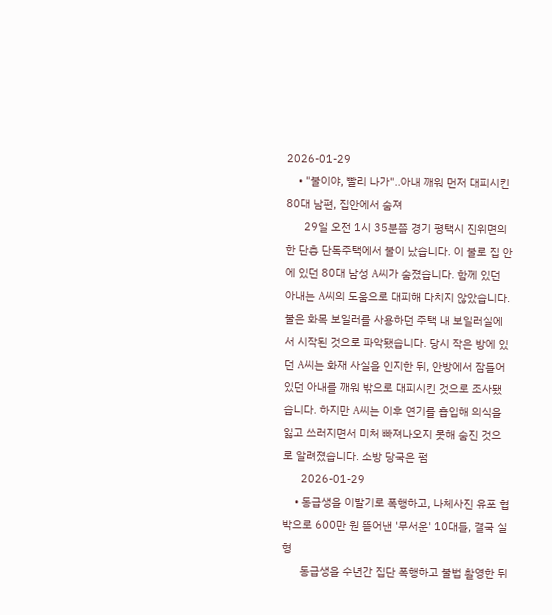2026-01-29
    • "불이야, 빨리 나가"..아내 깨워 먼저 대피시킨 80대 남편, 집안에서 숨져
      29일 오전 1시 35분쯤 경기 평택시 진위면의 한 단층 단독주택에서 불이 났습니다. 이 불로 집 안에 있던 80대 남성 A씨가 숨졌습니다. 함께 있던 아내는 A씨의 도움으로 대피해 다치지 않았습니다. 불은 화목 보일러를 사용하던 주택 내 보일러실에서 시작된 것으로 파악됐습니다. 당시 작은 방에 있던 A씨는 화재 사실을 인지한 뒤, 안방에서 잠들어 있던 아내를 깨워 밖으로 대피시킨 것으로 조사됐습니다. 하지만 A씨는 이후 연기를 흡입해 의식을 잃고 쓰러지면서 미처 빠져나오지 못해 숨진 것으로 알려졌습니다. 소방 당국은 펌
      2026-01-29
    • 동급생을 이발기로 폭행하고, 나체사진 유포 협박으로 600만 원 뜯어낸 '무서운' 10대들, 결국 실형
      동급생을 수년간 집단 폭행하고 불법 촬영한 뒤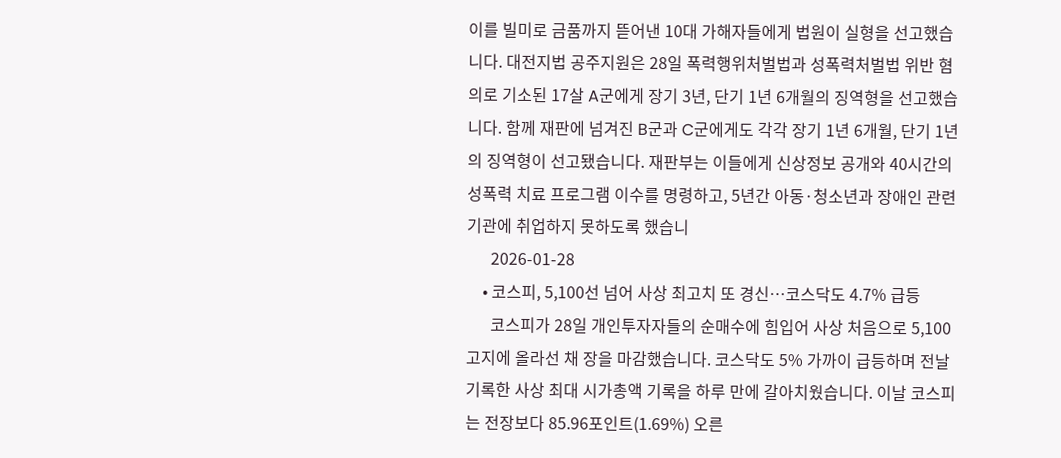이를 빌미로 금품까지 뜯어낸 10대 가해자들에게 법원이 실형을 선고했습니다. 대전지법 공주지원은 28일 폭력행위처벌법과 성폭력처벌법 위반 혐의로 기소된 17살 A군에게 장기 3년, 단기 1년 6개월의 징역형을 선고했습니다. 함께 재판에 넘겨진 B군과 C군에게도 각각 장기 1년 6개월, 단기 1년의 징역형이 선고됐습니다. 재판부는 이들에게 신상정보 공개와 40시간의 성폭력 치료 프로그램 이수를 명령하고, 5년간 아동·청소년과 장애인 관련 기관에 취업하지 못하도록 했습니
      2026-01-28
    • 코스피, 5,100선 넘어 사상 최고치 또 경신…코스닥도 4.7% 급등
      코스피가 28일 개인투자자들의 순매수에 힘입어 사상 처음으로 5,100 고지에 올라선 채 장을 마감했습니다. 코스닥도 5% 가까이 급등하며 전날 기록한 사상 최대 시가총액 기록을 하루 만에 갈아치웠습니다. 이날 코스피는 전장보다 85.96포인트(1.69%) 오른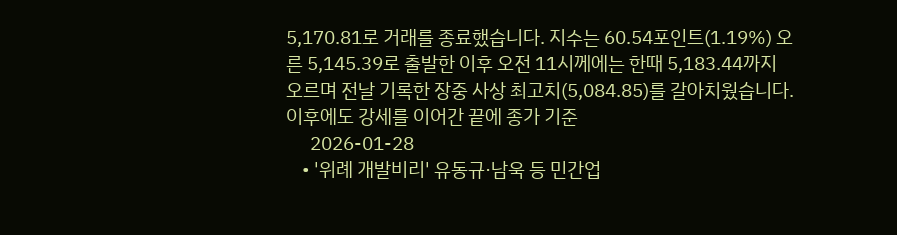5,170.81로 거래를 종료했습니다. 지수는 60.54포인트(1.19%) 오른 5,145.39로 출발한 이후 오전 11시께에는 한때 5,183.44까지 오르며 전날 기록한 장중 사상 최고치(5,084.85)를 갈아치웠습니다. 이후에도 강세를 이어간 끝에 종가 기준
      2026-01-28
    • '위례 개발비리' 유동규·남욱 등 민간업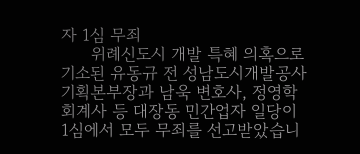자 1심 무죄
      위례신도시 개발 특혜 의혹으로 기소된 유동규 전 성남도시개발공사 기획본부장과 남욱 변호사, 정영학 회계사 등 대장동 민간업자 일당이 1심에서 모두 무죄를 선고받았습니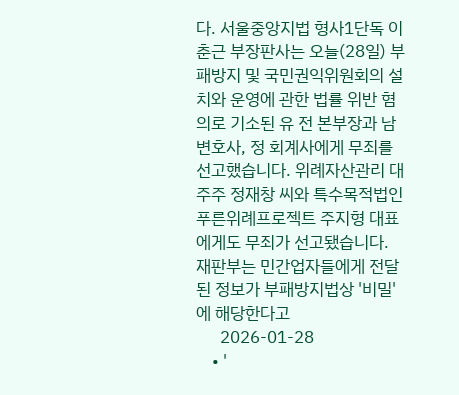다. 서울중앙지법 형사1단독 이춘근 부장판사는 오늘(28일) 부패방지 및 국민권익위원회의 설치와 운영에 관한 법률 위반 혐의로 기소된 유 전 본부장과 남 변호사, 정 회계사에게 무죄를 선고했습니다. 위례자산관리 대주주 정재창 씨와 특수목적법인 푸른위례프로젝트 주지형 대표에게도 무죄가 선고됐습니다. 재판부는 민간업자들에게 전달된 정보가 부패방지법상 '비밀'에 해당한다고
      2026-01-28
    • '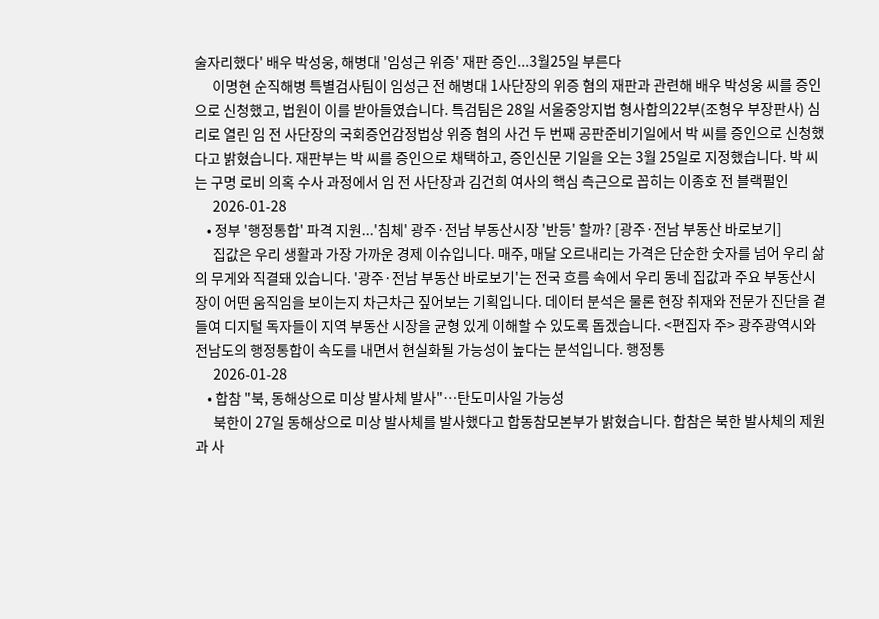술자리했다' 배우 박성웅, 해병대 '임성근 위증' 재판 증인...3월25일 부른다
      이명현 순직해병 특별검사팀이 임성근 전 해병대 1사단장의 위증 혐의 재판과 관련해 배우 박성웅 씨를 증인으로 신청했고, 법원이 이를 받아들였습니다. 특검팀은 28일 서울중앙지법 형사합의22부(조형우 부장판사) 심리로 열린 임 전 사단장의 국회증언감정법상 위증 혐의 사건 두 번째 공판준비기일에서 박 씨를 증인으로 신청했다고 밝혔습니다. 재판부는 박 씨를 증인으로 채택하고, 증인신문 기일을 오는 3월 25일로 지정했습니다. 박 씨는 구명 로비 의혹 수사 과정에서 임 전 사단장과 김건희 여사의 핵심 측근으로 꼽히는 이종호 전 블랙펄인
      2026-01-28
    • 정부 '행정통합' 파격 지원...'침체' 광주·전남 부동산시장 '반등' 할까? [광주·전남 부동산 바로보기]
      집값은 우리 생활과 가장 가까운 경제 이슈입니다. 매주, 매달 오르내리는 가격은 단순한 숫자를 넘어 우리 삶의 무게와 직결돼 있습니다. '광주·전남 부동산 바로보기'는 전국 흐름 속에서 우리 동네 집값과 주요 부동산시장이 어떤 움직임을 보이는지 차근차근 짚어보는 기획입니다. 데이터 분석은 물론 현장 취재와 전문가 진단을 곁들여 디지털 독자들이 지역 부동산 시장을 균형 있게 이해할 수 있도록 돕겠습니다. <편집자 주> 광주광역시와 전남도의 행정통합이 속도를 내면서 현실화될 가능성이 높다는 분석입니다. 행정통
      2026-01-28
    • 합참 "북, 동해상으로 미상 발사체 발사"…탄도미사일 가능성
      북한이 27일 동해상으로 미상 발사체를 발사했다고 합동참모본부가 밝혔습니다. 합참은 북한 발사체의 제원과 사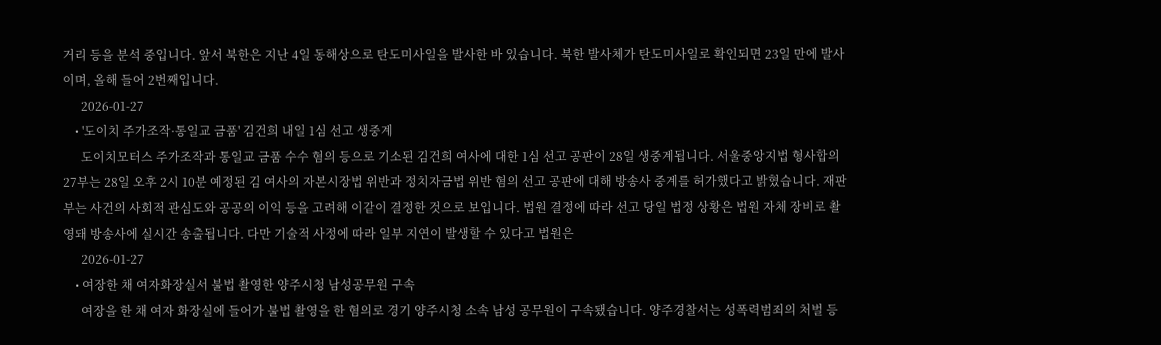거리 등을 분석 중입니다. 앞서 북한은 지난 4일 동해상으로 탄도미사일을 발사한 바 있습니다. 북한 발사체가 탄도미사일로 확인되면 23일 만에 발사이며, 올해 들어 2번째입니다.
      2026-01-27
    • '도이치 주가조작·통일교 금품' 김건희 내일 1심 선고 생중계
      도이치모터스 주가조작과 통일교 금품 수수 혐의 등으로 기소된 김건희 여사에 대한 1심 선고 공판이 28일 생중계됩니다. 서울중앙지법 형사합의27부는 28일 오후 2시 10분 예정된 김 여사의 자본시장법 위반과 정치자금법 위반 혐의 선고 공판에 대해 방송사 중계를 허가했다고 밝혔습니다. 재판부는 사건의 사회적 관심도와 공공의 이익 등을 고려해 이같이 결정한 것으로 보입니다. 법원 결정에 따라 선고 당일 법정 상황은 법원 자체 장비로 촬영돼 방송사에 실시간 송출됩니다. 다만 기술적 사정에 따라 일부 지연이 발생할 수 있다고 법원은
      2026-01-27
    • 여장한 채 여자화장실서 불법 촬영한 양주시청 남성공무원 구속
      여장을 한 채 여자 화장실에 들어가 불법 촬영을 한 혐의로 경기 양주시청 소속 남성 공무원이 구속됐습니다. 양주경찰서는 성폭력범죄의 처벌 등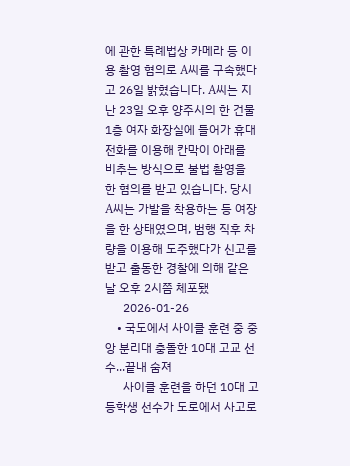에 관한 특례법상 카메라 등 이용 촬영 혐의로 A씨를 구속했다고 26일 밝혔습니다. A씨는 지난 23일 오후 양주시의 한 건물 1층 여자 화장실에 들어가 휴대전화를 이용해 칸막이 아래를 비추는 방식으로 불법 촬영을 한 혐의를 받고 있습니다. 당시 A씨는 가발을 착용하는 등 여장을 한 상태였으며, 범행 직후 차량을 이용해 도주했다가 신고를 받고 출동한 경찰에 의해 같은 날 오후 2시쯤 체포됐
      2026-01-26
    • 국도에서 사이클 훈련 중 중앙 분리대 충돌한 10대 고교 선수...끝내 숨져
      사이클 훈련을 하던 10대 고등학생 선수가 도로에서 사고로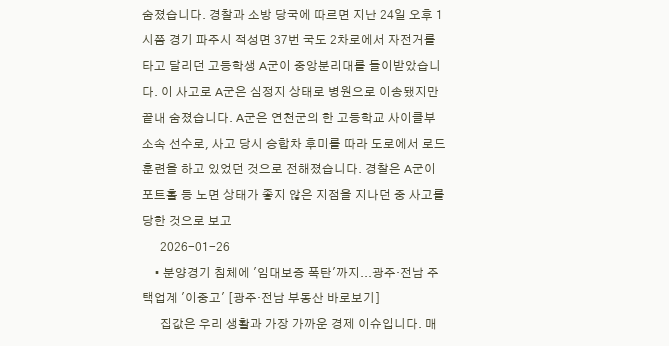숨졌습니다. 경찰과 소방 당국에 따르면 지난 24일 오후 1시쯤 경기 파주시 적성면 37번 국도 2차로에서 자전거를 타고 달리던 고등학생 A군이 중앙분리대를 들이받았습니다. 이 사고로 A군은 심정지 상태로 병원으로 이송됐지만 끝내 숨졌습니다. A군은 연천군의 한 고등학교 사이클부 소속 선수로, 사고 당시 승합차 후미를 따라 도로에서 로드 훈련을 하고 있었던 것으로 전해졌습니다. 경찰은 A군이 포트홀 등 노면 상태가 좋지 않은 지점을 지나던 중 사고를 당한 것으로 보고
      2026-01-26
    • 분양경기 침체에 '임대보증 폭탄'까지...광주·전남 주택업계 '이중고' [광주·전남 부동산 바로보기]
      집값은 우리 생활과 가장 가까운 경제 이슈입니다. 매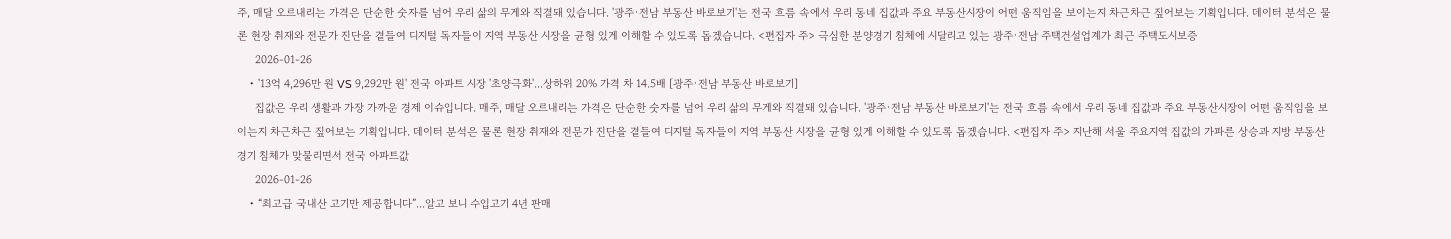주, 매달 오르내리는 가격은 단순한 숫자를 넘어 우리 삶의 무게와 직결돼 있습니다. '광주·전남 부동산 바로보기'는 전국 흐름 속에서 우리 동네 집값과 주요 부동산시장이 어떤 움직임을 보이는지 차근차근 짚어보는 기획입니다. 데이터 분석은 물론 현장 취재와 전문가 진단을 곁들여 디지털 독자들이 지역 부동산 시장을 균형 있게 이해할 수 있도록 돕겠습니다. <편집자 주> 극심한 분양경기 침체에 시달리고 있는 광주·전남 주택건설업계가 최근 주택도시보증
      2026-01-26
    • '13억 4,296만 원 VS 9,292만 원' 전국 아파트 시장 '초양극화'...상하위 20% 가격 차 14.5배 [광주·전남 부동산 바로보기]
      집값은 우리 생활과 가장 가까운 경제 이슈입니다. 매주, 매달 오르내리는 가격은 단순한 숫자를 넘어 우리 삶의 무게와 직결돼 있습니다. '광주·전남 부동산 바로보기'는 전국 흐름 속에서 우리 동네 집값과 주요 부동산시장이 어떤 움직임을 보이는지 차근차근 짚어보는 기획입니다. 데이터 분석은 물론 현장 취재와 전문가 진단을 곁들여 디지털 독자들이 지역 부동산 시장을 균형 있게 이해할 수 있도록 돕겠습니다. <편집자 주> 지난해 서울 주요지역 집값의 가파른 상승과 지방 부동산 경기 침체가 맞물리면서 전국 아파트값
      2026-01-26
    • “최고급 국내산 고기만 제공합니다”...알고 보니 수입고기 4년 판매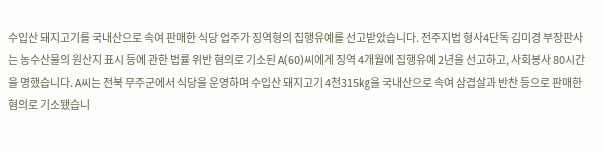수입산 돼지고기를 국내산으로 속여 판매한 식당 업주가 징역형의 집행유예를 선고받았습니다. 전주지법 형사4단독 김미경 부장판사는 농수산물의 원산지 표시 등에 관한 법률 위반 혐의로 기소된 A(60)씨에게 징역 4개월에 집행유예 2년을 선고하고, 사회봉사 80시간을 명했습니다. A씨는 전북 무주군에서 식당을 운영하며 수입산 돼지고기 4천315㎏을 국내산으로 속여 삼겹살과 반찬 등으로 판매한 혐의로 기소됐습니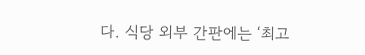다. 식당 외부 간판에는 ‘최고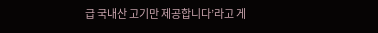급 국내산 고기만 제공합니다’라고 게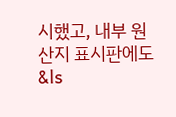시했고, 내부 원산지 표시판에도 &ls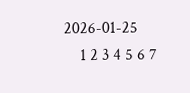2026-01-25
    1 2 3 4 5 6 7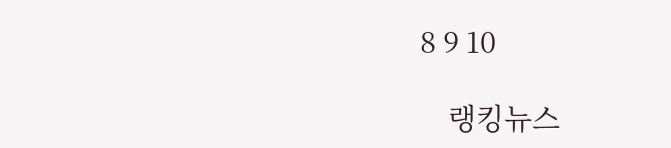8 9 10

    랭킹뉴스